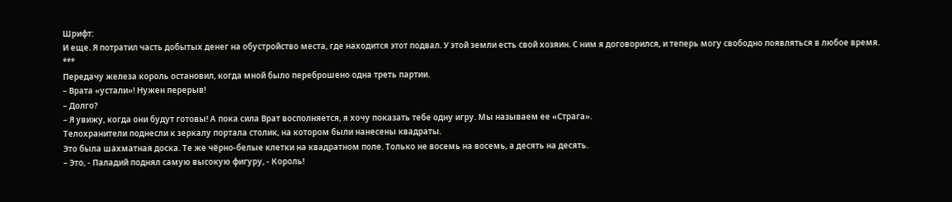Шрифт:
И еще. Я потратил часть добытых денег на обустройство места, где находится этот подвал. У этой земли есть свой хозяин. С ним я договорился, и теперь могу свободно появляться в любое время.
***
Передачу железа король остановил, когда мной было переброшено одна треть партии.
– Врата «устали»! Нужен перерыв!
– Долго?
– Я увижу, когда они будут готовы! А пока сила Врат восполняется, я хочу показать тебе одну игру. Мы называем ее «Страга».
Телохранители поднесли к зеркалу портала столик, на котором были нанесены квадраты.
Это была шахматная доска. Те же чёрно-белые клетки на квадратном поле. Только не восемь на восемь, а десять на десять.
– Это, - Паладий поднял самую высокую фигуру, - Король!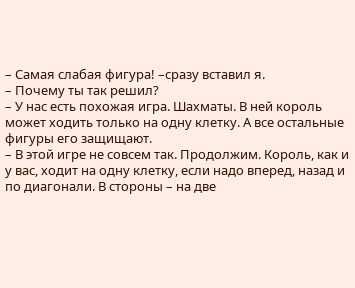– Самая слабая фигура! –сразу вставил я.
– Почему ты так решил?
– У нас есть похожая игра. Шахматы. В ней король может ходить только на одну клетку. А все остальные фигуры его защищают.
– В этой игре не совсем так. Продолжим. Король, как и у вас, ходит на одну клетку, если надо вперед, назад и по диагонали. В стороны – на две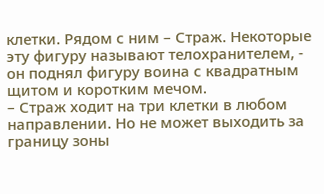клетки. Рядом с ним – Страж. Некоторые эту фигуру называют телохранителем, - он поднял фигуру воина с квадратным щитом и коротким мечом.
– Страж ходит на три клетки в любом направлении. Но не может выходить за границу зоны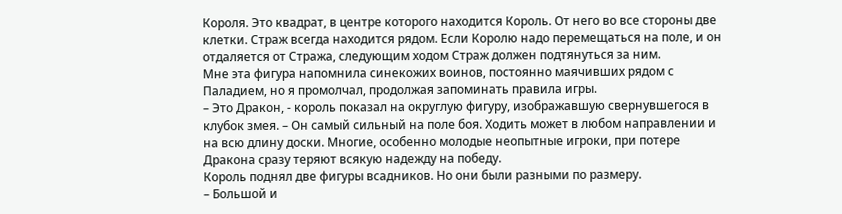Короля. Это квадрат, в центре которого находится Король. От него во все стороны две клетки. Страж всегда находится рядом. Если Королю надо перемещаться на поле, и он отдаляется от Стража, следующим ходом Страж должен подтянуться за ним.
Мне эта фигура напомнила синекожих воинов, постоянно маячивших рядом с Паладием, но я промолчал, продолжая запоминать правила игры.
– Это Дракон, - король показал на округлую фигуру, изображавшую свернувшегося в клубок змея. – Он самый сильный на поле боя. Ходить может в любом направлении и на всю длину доски. Многие, особенно молодые неопытные игроки, при потере Дракона сразу теряют всякую надежду на победу.
Король поднял две фигуры всадников. Но они были разными по размеру.
– Большой и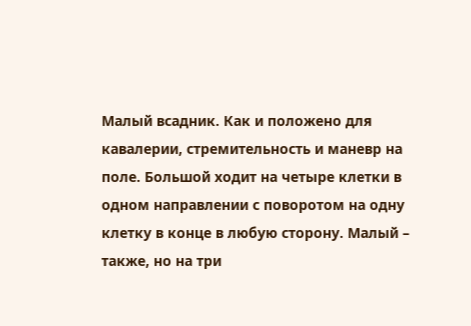Малый всадник. Как и положено для кавалерии, стремительность и маневр на поле. Большой ходит на четыре клетки в одном направлении с поворотом на одну клетку в конце в любую сторону. Малый – также, но на три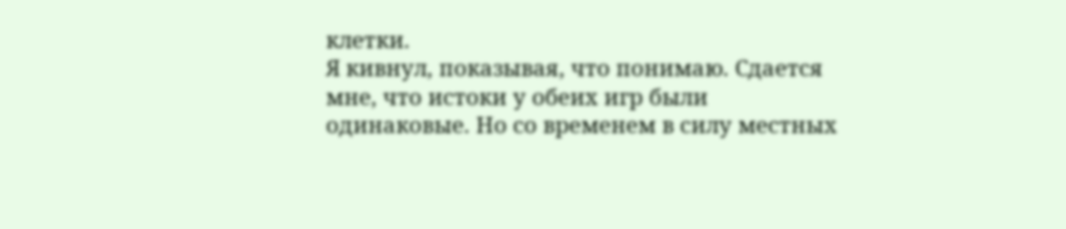клетки.
Я кивнул, показывая, что понимаю. Сдается мне, что истоки у обеих игр были одинаковые. Но со временем в силу местных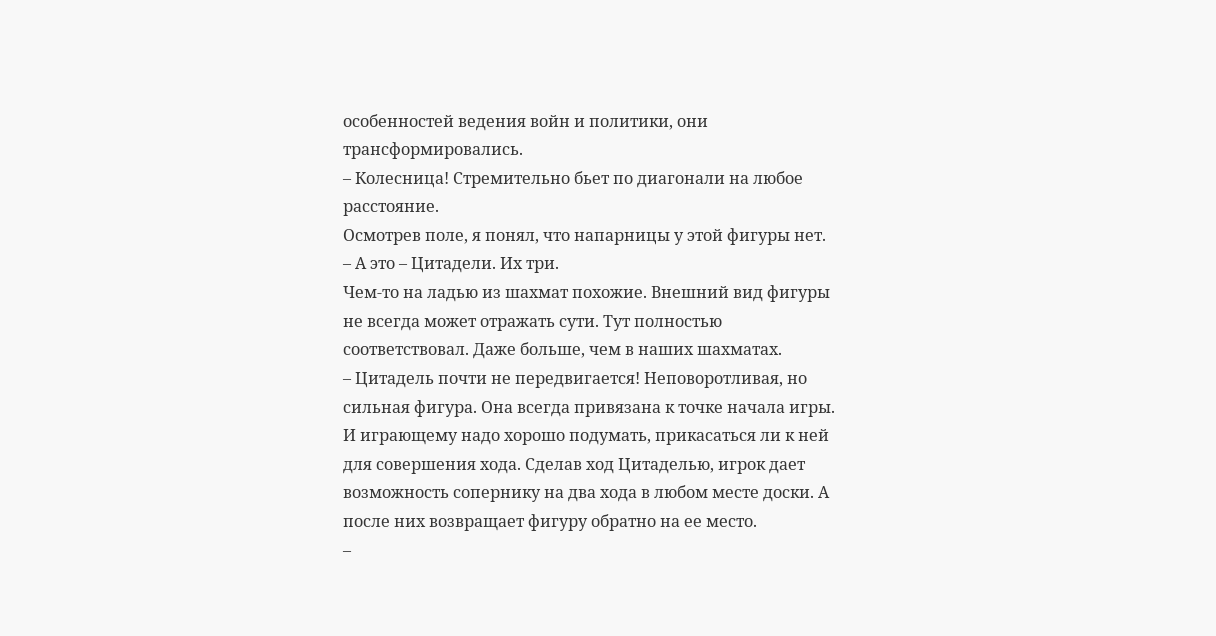особенностей ведения войн и политики, они трансформировались.
– Колесница! Стремительно бьет по диагонали на любое расстояние.
Осмотрев поле, я понял, что напарницы у этой фигуры нет.
– А это – Цитадели. Их три.
Чем-то на ладью из шахмат похожие. Внешний вид фигуры не всегда может отражать сути. Тут полностью соответствовал. Даже больше, чем в наших шахматах.
– Цитадель почти не передвигается! Неповоротливая, но сильная фигура. Она всегда привязана к точке начала игры. И играющему надо хорошо подумать, прикасаться ли к ней для совершения хода. Сделав ход Цитаделью, игрок дает возможность сопернику на два хода в любом месте доски. А после них возвращает фигуру обратно на ее место.
–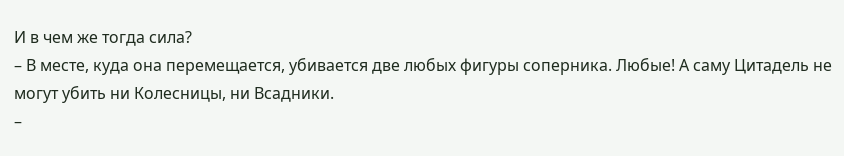И в чем же тогда сила?
– В месте, куда она перемещается, убивается две любых фигуры соперника. Любые! А саму Цитадель не могут убить ни Колесницы, ни Всадники.
–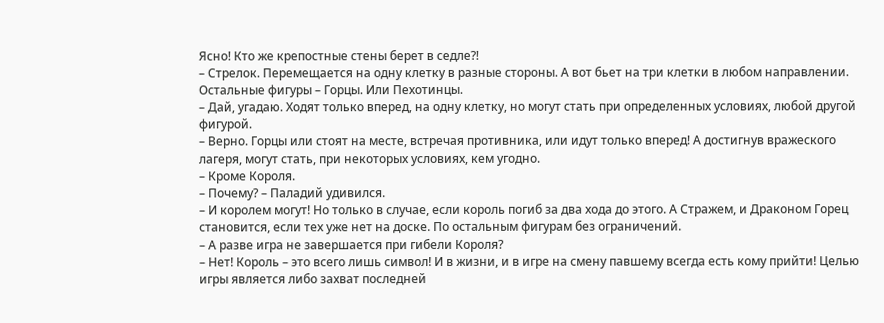Ясно! Кто же крепостные стены берет в седле?!
– Стрелок. Перемещается на одну клетку в разные стороны. А вот бьет на три клетки в любом направлении. Остальные фигуры – Горцы. Или Пехотинцы.
– Дай, угадаю. Ходят только вперед, на одну клетку, но могут стать при определенных условиях, любой другой фигурой.
– Верно. Горцы или стоят на месте, встречая противника, или идут только вперед! А достигнув вражеского лагеря, могут стать, при некоторых условиях, кем угодно.
– Кроме Короля.
– Почему? – Паладий удивился.
– И королем могут! Но только в случае, если король погиб за два хода до этого. А Стражем, и Драконом Горец становится, если тех уже нет на доске. По остальным фигурам без ограничений.
– А разве игра не завершается при гибели Короля?
– Нет! Король – это всего лишь символ! И в жизни, и в игре на смену павшему всегда есть кому прийти! Целью игры является либо захват последней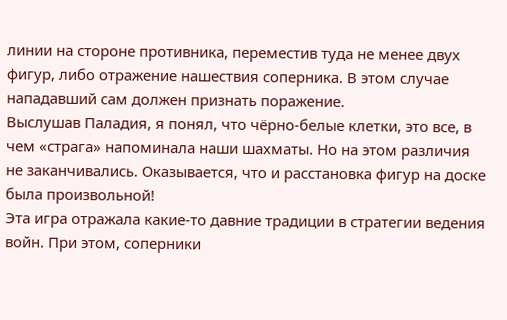линии на стороне противника, переместив туда не менее двух фигур, либо отражение нашествия соперника. В этом случае нападавший сам должен признать поражение.
Выслушав Паладия, я понял, что чёрно-белые клетки, это все, в чем «страга» напоминала наши шахматы. Но на этом различия не заканчивались. Оказывается, что и расстановка фигур на доске была произвольной!
Эта игра отражала какие-то давние традиции в стратегии ведения войн. При этом, соперники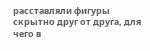расставляли фигуры скрытно друг от друга, для чего в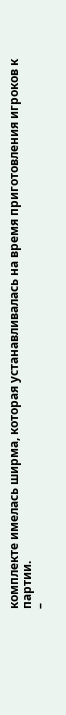комплекте имелась ширма, которая устанавливалась на время приготовления игроков к партии.
–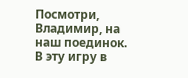Посмотри, Владимир, на наш поединок. В эту игру в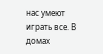нас умеют играть все. В домах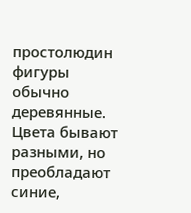простолюдин фигуры обычно деревянные. Цвета бывают разными, но преобладают синие,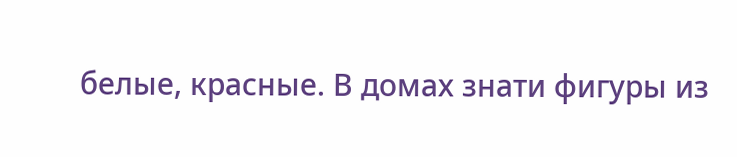белые, красные. В домах знати фигуры из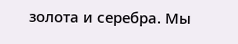золота и серебра. Мы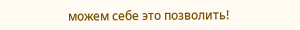можем себе это позволить!